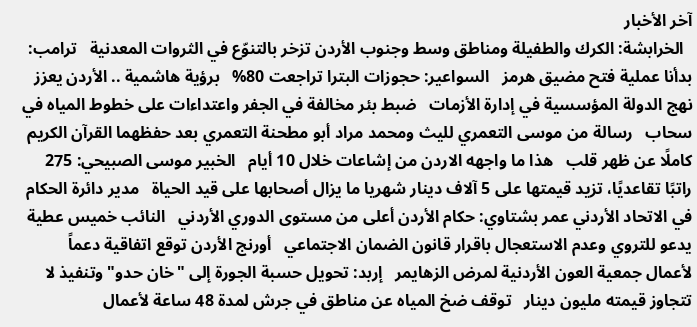آخر الأخبار
  الخرابشة: الكرك والطفيلة ومناطق وسط وجنوب الأردن تزخر بالتنوّع في الثروات المعدنية   ترامب: بدأنا عملية فتح مضيق هرمز   السواعير: حجوزات البترا تراجعت 80%   برؤية هاشمية .. الأردن يعزز نهج الدولة المؤسسية في إدارة الأزمات   ضبط بئر مخالفة في الجفر واعتداءات على خطوط المياه في سحاب   رسالة من موسى التعمري لليث ومحمد مراد أبو مطحنة التعمري بعد حفظهما القرآن الكريم كاملًا عن ظهر قلب   هذا ما واجهه الاردن من إشاعات خلال 10 أيام   الخبير موسى الصبيحي: 275 راتبًا تقاعديًا، تزيد قيمتها على 5 آلاف دينار شهريا ما يزال أصحابها على قيد الحياة   مدير دائرة الحكام في الاتحاد الأردني عمر بشتاوي: حكام الأردن أعلى من مستوى الدوري الأردني   النائب خميس عطية يدعو للتروي وعدم الاستعجال باقرار قانون الضمان الاجتماعي   أورنج الأردن توقع اتفاقية دعماً لأعمال جمعية العون الأردنية لمرض الزهايمر   إربد: تحويل حسبة الجورة إلى "خان حدو" وتنفيذ لا تتجاوز قيمته مليون دينار   توقف ضخ المياه عن مناطق في جرش لمدة 48 ساعة لأعمال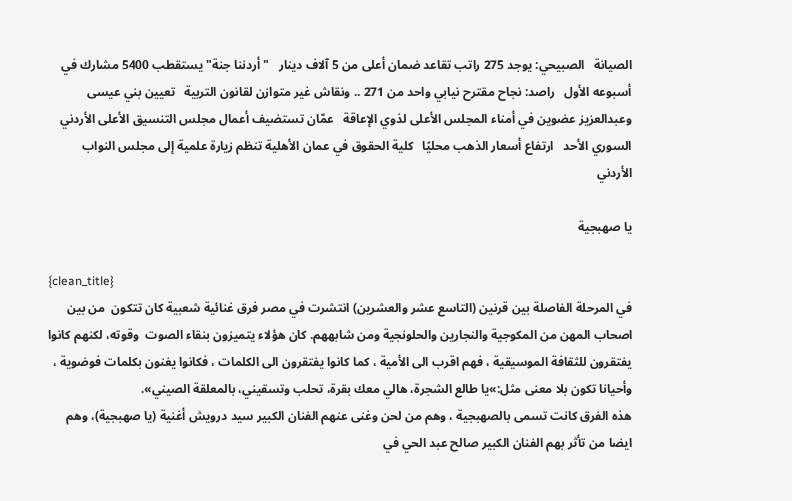الصيانة   الصبيحي: يوجد 275 راتب تقاعد ضمان أعلى من 5 آلاف دينار   "أردننا جنة" يستقطب 5400 مشارك في أسبوعه الأول   راصد: نجاح مقترح نيابي واحد من 271 .. ونقاش غير متوازن لقانون التربية   تعيين بني عيسى وعبدالعزيز عضوين في أمناء المجلس الأعلى لذوي الإعاقة   عمّان تستضيف أعمال مجلس التنسيق الأعلى الأردني السوري الأحد   ارتفاع أسعار الذهب محليًا   كلية الحقوق في عمان الأهلية تنظم زيارة علمية إلى مجلس النواب الأردني

يا صهبجية

{clean_title}
في المرحلة الفاصلة بين قرنين (التاسع عشر والعشرين) انتشرت في مصر فرق غنائية شعبية كان تتكون  من بين اصحاب المهن من المكوجية والنجارين والحلونجية ومن شابههم. كان هؤلاء يتميزون بنقاء الصوت  وقوته، لكنهم كانوا يفتقرون للثقافة الموسيقية ، فهم اقرب الى الأمية ، كما كانوا يفتقرون الى الكلمات ، فكانوا يغنون بكلمات فوضوية ، وأحيانا تكون بلا معنى مثل:»يا طالع الشجرة، هالي معك بقرة، تحلب وتسقيني، بالمعلقة الصيني».
هذه الفرق كانت تسمى بالصهبجية ، وهم من لحن وغنى عنهم الفنان الكبير سيد درويش أغنية (يا صهبجية)، وهم ايضا من تأثر بهم الفنان الكبير صالح عبد الحي في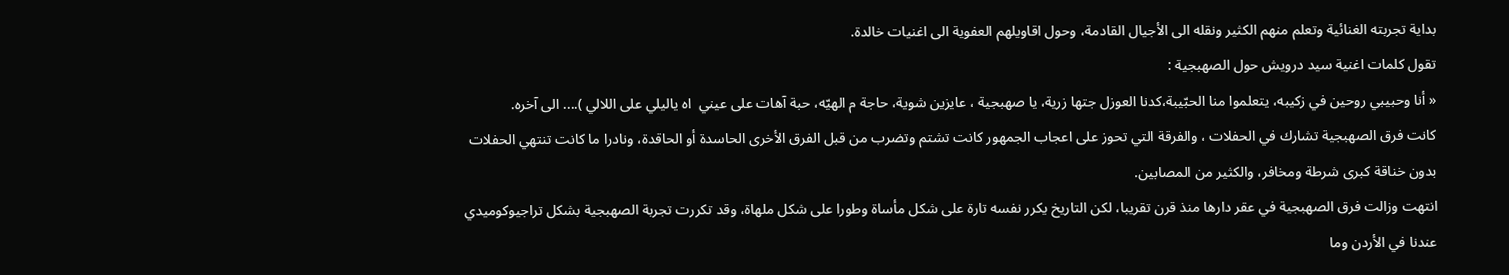بداية تجربته الغنائية وتعلم منهم الكثير ونقله الى الأجيال القادمة، وحول اقاويلهم العفوية الى اغنيات خالدة.
تقول كلمات اغنية سيد درويش حول الصهبجية :
« أنا وحبيبي روحين في زكيبه، يتعلموا منا الحبّيبة،كدنا العوزل جتها زرية، يا صهبجية ، عايزين شوية، حاجة م الهيّه، حبة آهات على عيني  اه ياليلي على اللالي ).... الى آخره.
كانت فرق الصهبجية تشارك في الحفلات ، والفرقة التي تحوز على اعجاب الجمهور كانت تشتم وتضرب من قبل الفرق الأخرى الحاسدة أو الحاقدة، ونادرا ما كانت تنتهي الحفلات بدون خناقة كبرى شرطة ومخافر، والكثير من المصابين.
انتهت وزالت فرق الصهبجية في عقر دارها منذ قرن تقريبا، لكن التاريخ يكرر نفسه تارة على شكل مأساة وطورا على شكل ملهاة، وقد تكررت تجربة الصهبجية بشكل تراجيوكوميدي عندنا في الأردن وما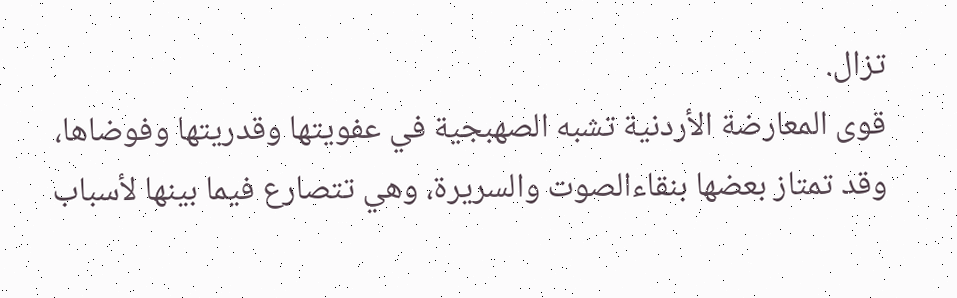تزال.
قوى المعارضة الأردنية تشبه الصهبجية في عفويتها وقدريتها وفوضاها، وقد تمتاز بعضها بنقاءالصوت والسريرة، وهي تتصارع فيما بينها لأسباب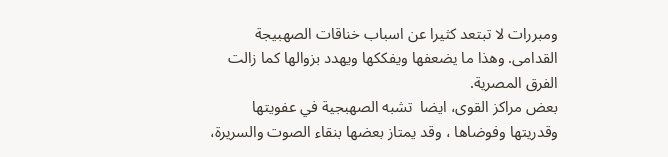ومبررات لا تبتعد كثيرا عن اسباب خناقات الصهبيجة القدامى. وهذا ما يضعفها ويفككها ويهدد بزوالها كما زالت الفرق المصرية.
بعض مراكز القوى، ايضا  تشبه الصهبجية في عفويتها وقدريتها وفوضاها ، وقد يمتاز بعضها بنقاء الصوت والسريرة،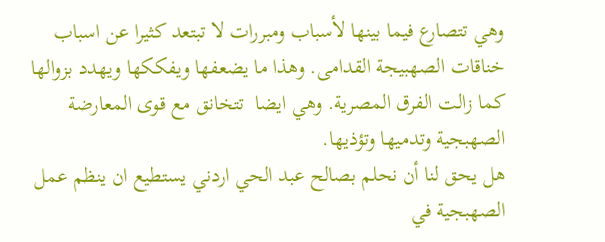وهي تتصارع فيما بينها لأسباب ومبررات لا تبتعد كثيرا عن اسباب خناقات الصهبيجة القدامى. وهذا ما يضعفها ويفككها ويهدد بزوالها كما زالت الفرق المصرية. وهي ايضا  تتخانق مع قوى المعارضة الصهبجية وتدميها وتؤذيها.
هل يحق لنا أن نحلم بصالح عبد الحي اردني يستطيع ان ينظم عمل الصهبجية في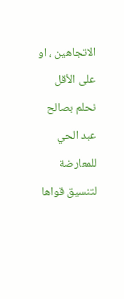الاتجاهين ، او على الأقل نحلم بصالح عبد الحي للمعارضة  لتنسيق قواها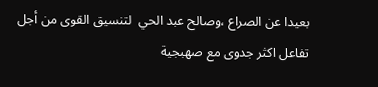بعيدا عن الصراع ،وصالح عبد الحي  لتنسيق القوى من أجل تفاعل اكثر جدوى مع صهبجية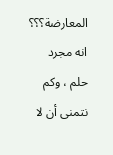المعارضة؟؟؟
انه مجرد حلم ، وكم نتمنى أن لا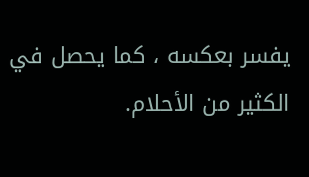يفسر بعكسه ، كما يحصل في الكثير من الأحلام.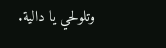وتلولحي يا دالية.